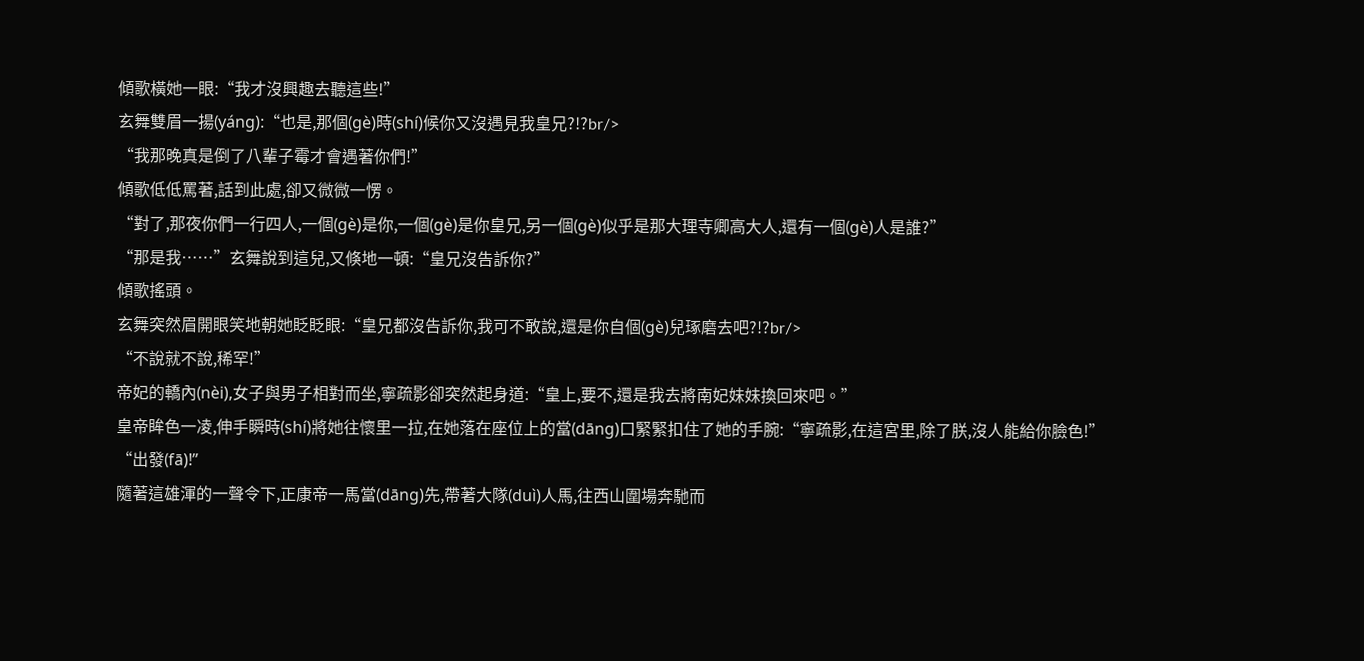傾歌橫她一眼:“我才沒興趣去聽這些!”
玄舞雙眉一揚(yáng):“也是,那個(gè)時(shí)候你又沒遇見我皇兄?!?br/>
“我那晚真是倒了八輩子霉才會遇著你們!”
傾歌低低罵著,話到此處,卻又微微一愣。
“對了,那夜你們一行四人,一個(gè)是你,一個(gè)是你皇兄,另一個(gè)似乎是那大理寺卿高大人,還有一個(gè)人是誰?”
“那是我……”玄舞說到這兒,又倏地一頓:“皇兄沒告訴你?”
傾歌搖頭。
玄舞突然眉開眼笑地朝她眨眨眼:“皇兄都沒告訴你,我可不敢說,還是你自個(gè)兒琢磨去吧?!?br/>
“不說就不說,稀罕!”
帝妃的轎內(nèi),女子與男子相對而坐,寧疏影卻突然起身道:“皇上,要不,還是我去將南妃妹妹換回來吧。”
皇帝眸色一凌,伸手瞬時(shí)將她往懷里一拉,在她落在座位上的當(dāng)口緊緊扣住了她的手腕:“寧疏影,在這宮里,除了朕,沒人能給你臉色!”
“出發(fā)!”
隨著這雄渾的一聲令下,正康帝一馬當(dāng)先,帶著大隊(duì)人馬,往西山圍場奔馳而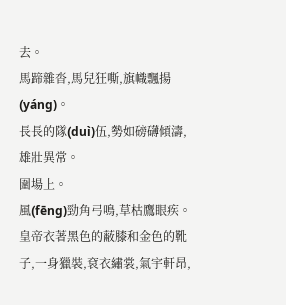去。
馬蹄雜沓,馬兒狂嘶,旗幟飄揚(yáng)。
長長的隊(duì)伍,勢如磅礴傾濤,雄壯異常。
圍場上。
風(fēng)勁角弓鳴,草枯鷹眼疾。
皇帝衣著黑色的蔽膝和金色的靴子,一身獵裝,袞衣繡裳,氣宇軒昂,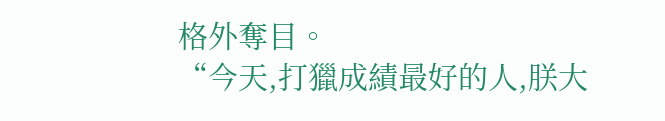格外奪目。
“今天,打獵成績最好的人,朕大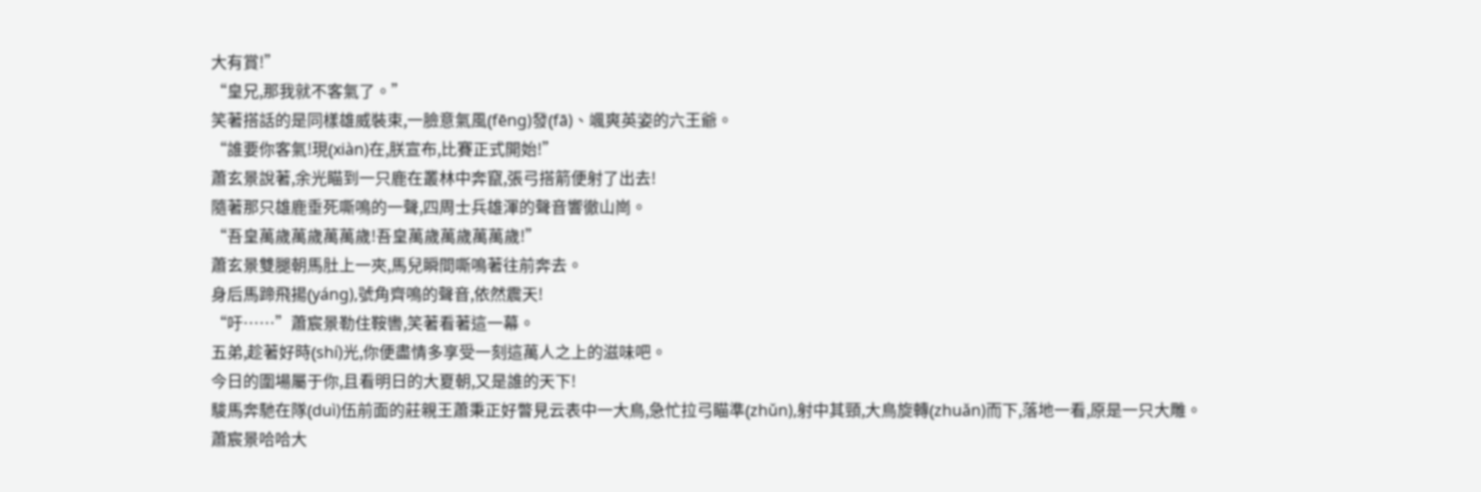大有賞!”
“皇兄,那我就不客氣了。”
笑著搭話的是同樣雄威裝束,一臉意氣風(fēng)發(fā)、颯爽英姿的六王爺。
“誰要你客氣!現(xiàn)在,朕宣布,比賽正式開始!”
蕭玄景說著,余光瞄到一只鹿在叢林中奔竄,張弓搭箭便射了出去!
隨著那只雄鹿垂死嘶鳴的一聲,四周士兵雄渾的聲音響徹山崗。
“吾皇萬歲萬歲萬萬歲!吾皇萬歲萬歲萬萬歲!”
蕭玄景雙腿朝馬肚上一夾,馬兒瞬間嘶鳴著往前奔去。
身后馬蹄飛揚(yáng),號角齊鳴的聲音,依然震天!
“吁……”蕭宸景勒住鞍轡,笑著看著這一幕。
五弟,趁著好時(shí)光,你便盡情多享受一刻這萬人之上的滋味吧。
今日的圍場屬于你,且看明日的大夏朝,又是誰的天下!
駿馬奔馳在隊(duì)伍前面的莊親王蕭秉正好瞥見云表中一大鳥,急忙拉弓瞄準(zhǔn),射中其頸,大鳥旋轉(zhuǎn)而下,落地一看,原是一只大雕。
蕭宸景哈哈大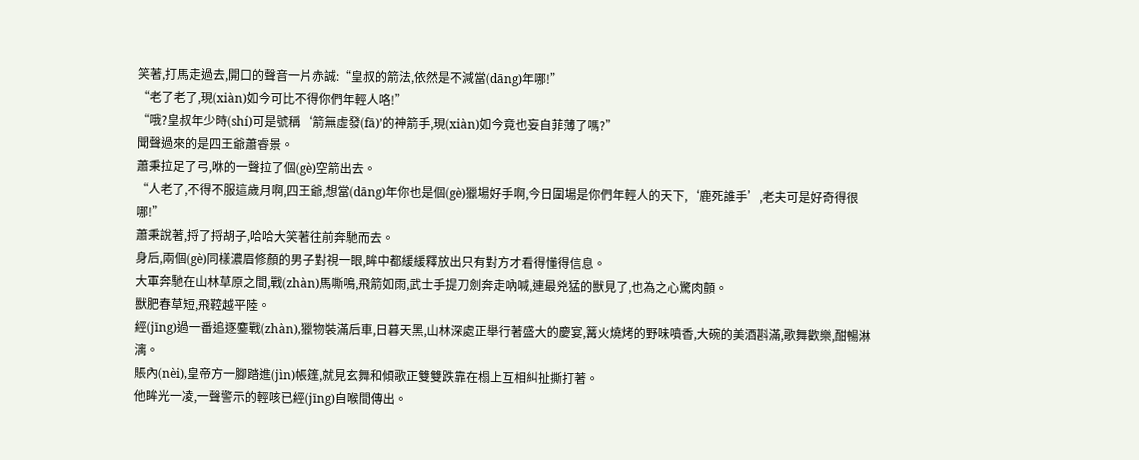笑著,打馬走過去,開口的聲音一片赤誠:“皇叔的箭法,依然是不減當(dāng)年哪!”
“老了老了,現(xiàn)如今可比不得你們年輕人咯!”
“哦?皇叔年少時(shí)可是號稱‘箭無虛發(fā)’的神箭手,現(xiàn)如今竟也妄自菲薄了嗎?”
聞聲過來的是四王爺蕭睿景。
蕭秉拉足了弓,咻的一聲拉了個(gè)空箭出去。
“人老了,不得不服這歲月啊,四王爺,想當(dāng)年你也是個(gè)獵場好手啊,今日圍場是你們年輕人的天下,‘鹿死誰手’,老夫可是好奇得很哪!”
蕭秉說著,捋了捋胡子,哈哈大笑著往前奔馳而去。
身后,兩個(gè)同樣濃眉修顏的男子對視一眼,眸中都緩緩釋放出只有對方才看得懂得信息。
大軍奔馳在山林草原之間,戰(zhàn)馬嘶鳴,飛箭如雨,武士手提刀劍奔走吶喊,連最兇猛的獸見了,也為之心驚肉顫。
獸肥春草短,飛鞚越平陸。
經(jīng)過一番追逐鏖戰(zhàn),獵物裝滿后車,日暮天黑,山林深處正舉行著盛大的慶宴,篝火燒烤的野味噴香,大碗的美酒斟滿,歌舞歡樂,酣暢淋漓。
賬內(nèi),皇帝方一腳踏進(jìn)帳篷,就見玄舞和傾歌正雙雙跌靠在榻上互相糾扯撕打著。
他眸光一凌,一聲警示的輕咳已經(jīng)自喉間傳出。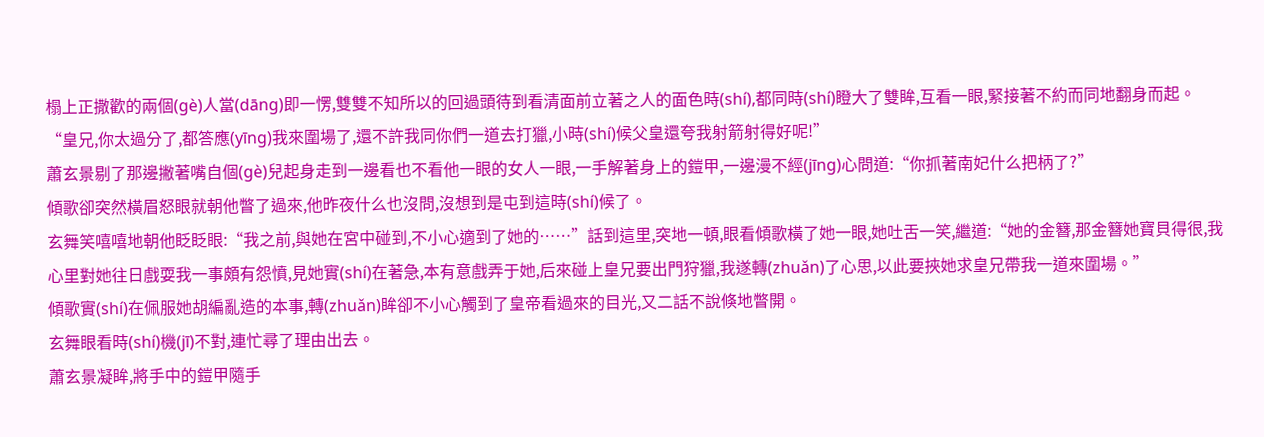榻上正撒歡的兩個(gè)人當(dāng)即一愣,雙雙不知所以的回過頭待到看清面前立著之人的面色時(shí),都同時(shí)瞪大了雙眸,互看一眼,緊接著不約而同地翻身而起。
“皇兄,你太過分了,都答應(yīng)我來圍場了,還不許我同你們一道去打獵,小時(shí)候父皇還夸我射箭射得好呢!”
蕭玄景剔了那邊撇著嘴自個(gè)兒起身走到一邊看也不看他一眼的女人一眼,一手解著身上的鎧甲,一邊漫不經(jīng)心問道:“你抓著南妃什么把柄了?”
傾歌卻突然橫眉怒眼就朝他瞥了過來,他昨夜什么也沒問,沒想到是屯到這時(shí)候了。
玄舞笑嘻嘻地朝他眨眨眼:“我之前,與她在宮中碰到,不小心適到了她的……”話到這里,突地一頓,眼看傾歌橫了她一眼,她吐舌一笑,繼道:“她的金簪,那金簪她寶貝得很,我心里對她往日戲耍我一事頗有怨憤,見她實(shí)在著急,本有意戲弄于她,后來碰上皇兄要出門狩獵,我遂轉(zhuǎn)了心思,以此要挾她求皇兄帶我一道來圍場。”
傾歌實(shí)在佩服她胡編亂造的本事,轉(zhuǎn)眸卻不小心觸到了皇帝看過來的目光,又二話不說倏地瞥開。
玄舞眼看時(shí)機(jī)不對,連忙尋了理由出去。
蕭玄景凝眸,將手中的鎧甲隨手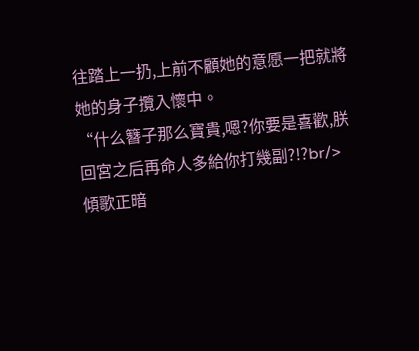往踏上一扔,上前不顧她的意愿一把就將她的身子攬入懷中。
“什么簪子那么寶貴,嗯?你要是喜歡,朕回宮之后再命人多給你打幾副?!?br/>
傾歌正暗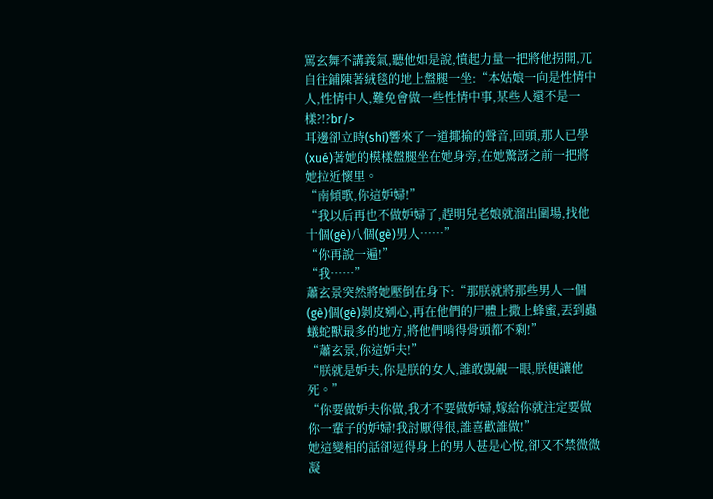罵玄舞不講義氣,聽他如是說,憤起力量一把將他拐開,兀自往鋪陳著絨毯的地上盤腿一坐:“本姑娘一向是性情中人,性情中人,難免會做一些性情中事,某些人還不是一樣?!?br/>
耳邊卻立時(shí)響來了一道揶揄的聲音,回頭,那人已學(xué)著她的模樣盤腿坐在她身旁,在她驚訝之前一把將她拉近懷里。
“南傾歌,你這妒婦!”
“我以后再也不做妒婦了,趕明兒老娘就溜出圍場,找他十個(gè)八個(gè)男人……”
“你再說一遍!”
“我……”
蕭玄景突然將她壓倒在身下:“那朕就將那些男人一個(gè)個(gè)剝皮剜心,再在他們的尸體上撒上蜂蜜,丟到蟲蟻蛇獸最多的地方,將他們啃得骨頭都不剩!”
“蕭玄景,你這妒夫!”
“朕就是妒夫,你是朕的女人,誰敢覬覦一眼,朕便讓他死。”
“你要做妒夫你做,我才不要做妒婦,嫁給你就注定要做你一輩子的妒婦!我討厭得很,誰喜歡誰做!”
她這變相的話卻逗得身上的男人甚是心悅,卻又不禁微微凝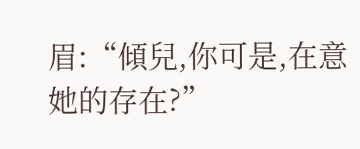眉:“傾兒,你可是,在意她的存在?”